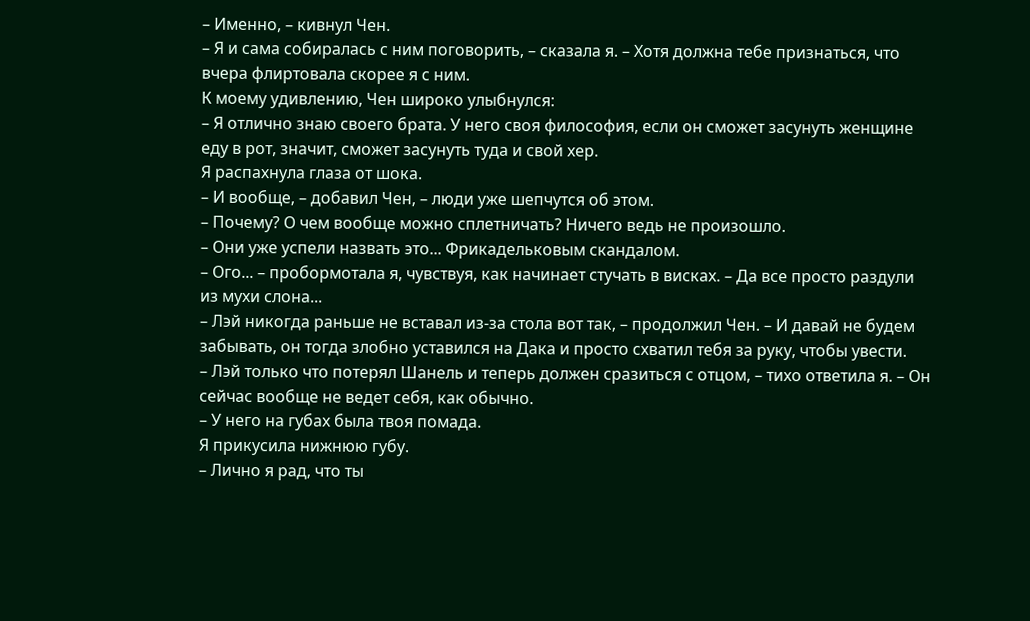– Именно, – кивнул Чен.
– Я и сама собиралась с ним поговорить, – сказала я. – Хотя должна тебе признаться, что вчера флиртовала скорее я с ним.
К моему удивлению, Чен широко улыбнулся:
– Я отлично знаю своего брата. У него своя философия, если он сможет засунуть женщине еду в рот, значит, сможет засунуть туда и свой хер.
Я распахнула глаза от шока.
– И вообще, – добавил Чен, – люди уже шепчутся об этом.
– Почему? О чем вообще можно сплетничать? Ничего ведь не произошло.
– Они уже успели назвать это... Фрикадельковым скандалом.
– Ого... – пробормотала я, чувствуя, как начинает стучать в висках. – Да все просто раздули из мухи слона...
– Лэй никогда раньше не вставал из-за стола вот так, – продолжил Чен. – И давай не будем забывать, он тогда злобно уставился на Дака и просто схватил тебя за руку, чтобы увести.
– Лэй только что потерял Шанель и теперь должен сразиться с отцом, – тихо ответила я. – Он сейчас вообще не ведет себя, как обычно.
– У него на губах была твоя помада.
Я прикусила нижнюю губу.
– Лично я рад, что ты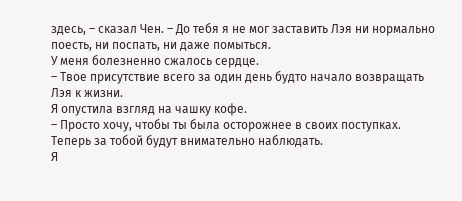здесь, – сказал Чен. – До тебя я не мог заставить Лэя ни нормально поесть, ни поспать, ни даже помыться.
У меня болезненно сжалось сердце.
– Твое присутствие всего за один день будто начало возвращать Лэя к жизни.
Я опустила взгляд на чашку кофе.
– Просто хочу, чтобы ты была осторожнее в своих поступках. Теперь за тобой будут внимательно наблюдать.
Я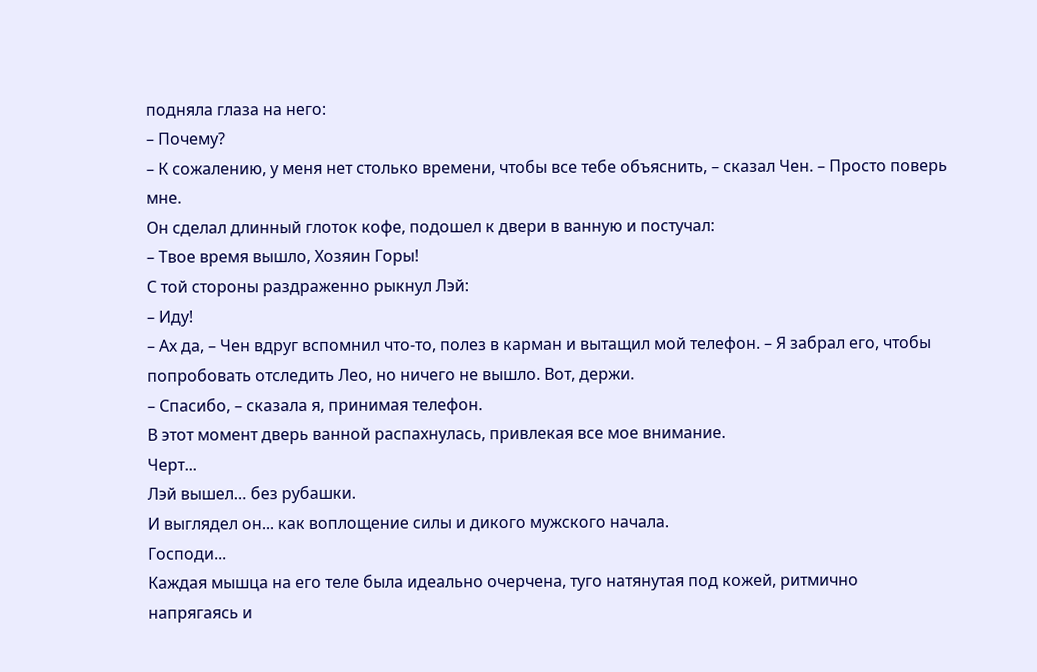подняла глаза на него:
– Почему?
– К сожалению, у меня нет столько времени, чтобы все тебе объяснить, – сказал Чен. – Просто поверь мне.
Он сделал длинный глоток кофе, подошел к двери в ванную и постучал:
– Твое время вышло, Хозяин Горы!
С той стороны раздраженно рыкнул Лэй:
– Иду!
– Ах да, – Чен вдруг вспомнил что-то, полез в карман и вытащил мой телефон. – Я забрал его, чтобы попробовать отследить Лео, но ничего не вышло. Вот, держи.
– Спасибо, – сказала я, принимая телефон.
В этот момент дверь ванной распахнулась, привлекая все мое внимание.
Черт...
Лэй вышел… без рубашки.
И выглядел он... как воплощение силы и дикого мужского начала.
Господи...
Каждая мышца на его теле была идеально очерчена, туго натянутая под кожей, ритмично напрягаясь и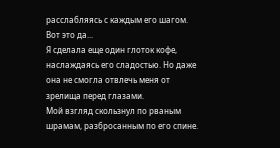расслабляясь с каждым его шагом.
Вот это да...
Я сделала еще один глоток кофе, наслаждаясь его сладостью. Но даже она не смогла отвлечь меня от зрелища перед глазами.
Мой взгляд скользнул по рваным шрамам, разбросанным по его спине.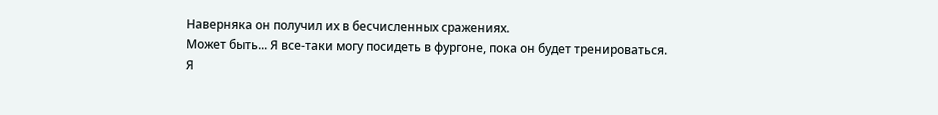Наверняка он получил их в бесчисленных сражениях.
Может быть... Я все-таки могу посидеть в фургоне, пока он будет тренироваться.
Я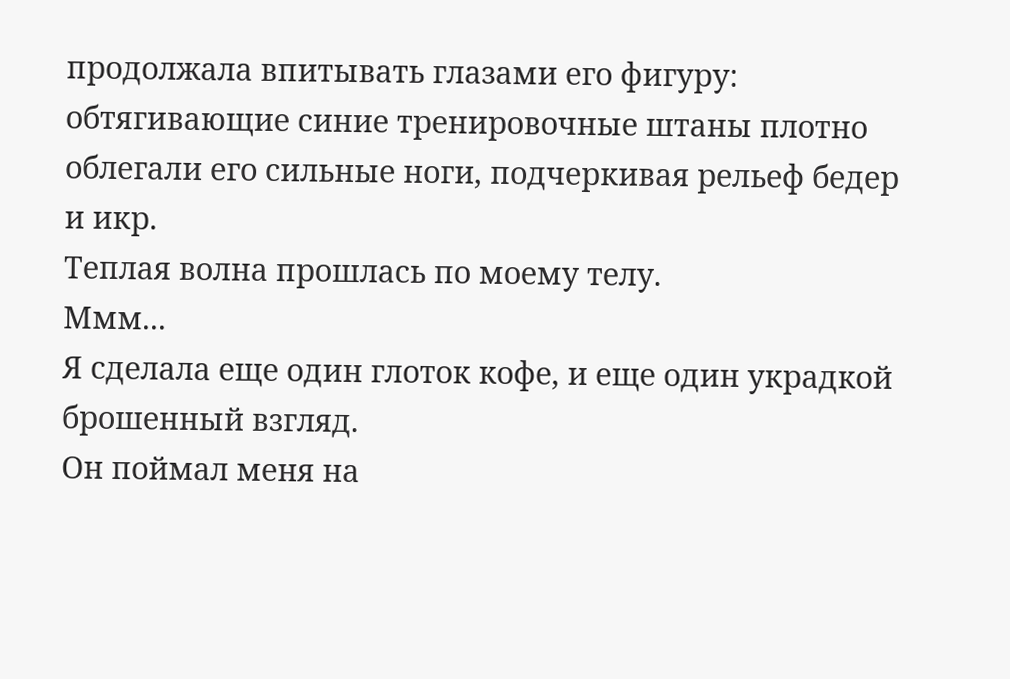продолжала впитывать глазами его фигуру: обтягивающие синие тренировочные штаны плотно облегали его сильные ноги, подчеркивая рельеф бедер и икр.
Теплая волна прошлась по моему телу.
Ммм...
Я сделала еще один глоток кофе, и еще один украдкой брошенный взгляд.
Он поймал меня на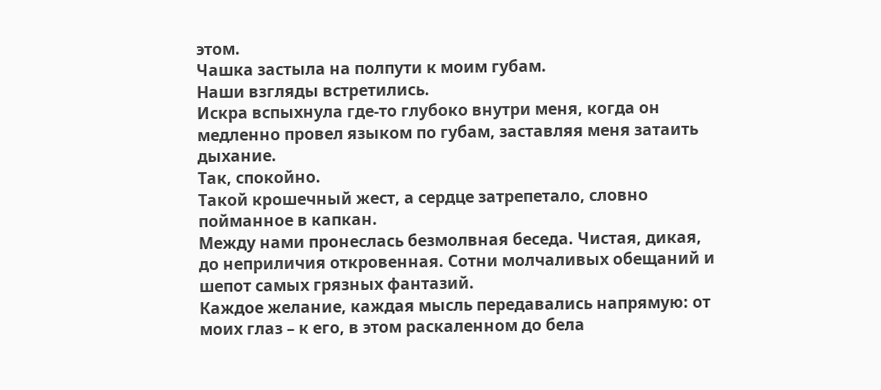этом.
Чашка застыла на полпути к моим губам.
Наши взгляды встретились.
Искра вспыхнула где-то глубоко внутри меня, когда он медленно провел языком по губам, заставляя меня затаить дыхание.
Так, спокойно.
Такой крошечный жест, а сердце затрепетало, словно пойманное в капкан.
Между нами пронеслась безмолвная беседа. Чистая, дикая, до неприличия откровенная. Сотни молчаливых обещаний и шепот самых грязных фантазий.
Каждое желание, каждая мысль передавались напрямую: от моих глаз – к его, в этом раскаленном до бела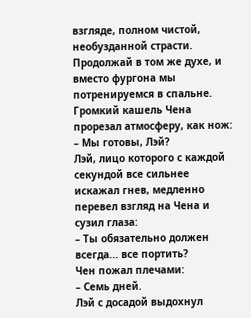взгляде, полном чистой, необузданной страсти.
Продолжай в том же духе, и вместо фургона мы потренируемся в спальне.
Громкий кашель Чена прорезал атмосферу, как нож:
– Мы готовы, Лэй?
Лэй, лицо которого с каждой секундой все сильнее искажал гнев, медленно перевел взгляд на Чена и сузил глаза:
– Ты обязательно должен всегда... все портить?
Чен пожал плечами:
– Семь дней.
Лэй с досадой выдохнул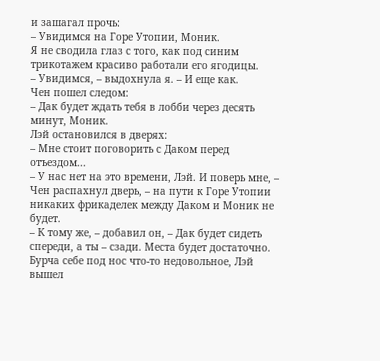и зашагал прочь:
– Увидимся на Горе Утопии, Моник.
Я не сводила глаз с того, как под синим трикотажем красиво работали его ягодицы.
– Увидимся, – выдохнула я. – И еще как.
Чен пошел следом:
– Дак будет ждать тебя в лобби через десять минут, Моник.
Лэй остановился в дверях:
– Мне стоит поговорить с Даком перед отъездом...
– У нас нет на это времени, Лэй. И поверь мне, – Чен распахнул дверь, – на пути к Горе Утопии никаких фрикаделек между Даком и Моник не будет.
– К тому же, – добавил он, – Дак будет сидеть спереди, а ты – сзади. Места будет достаточно.
Бурча себе под нос что-то недовольное, Лэй вышел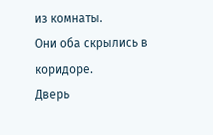из комнаты.
Они оба скрылись в коридоре.
Дверь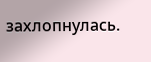захлопнулась.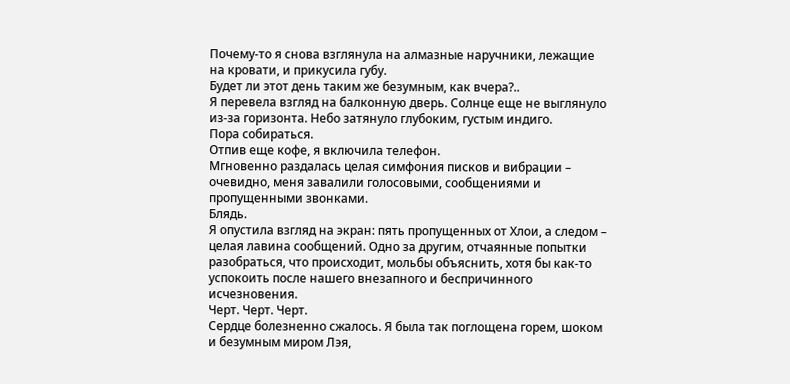Почему-то я снова взглянула на алмазные наручники, лежащие на кровати, и прикусила губу.
Будет ли этот день таким же безумным, как вчера?..
Я перевела взгляд на балконную дверь. Солнце еще не выглянуло из-за горизонта. Небо затянуло глубоким, густым индиго.
Пора собираться.
Отпив еще кофе, я включила телефон.
Мгновенно раздалась целая симфония писков и вибрации – очевидно, меня завалили голосовыми, сообщениями и пропущенными звонками.
Блядь.
Я опустила взгляд на экран: пять пропущенных от Хлои, а следом – целая лавина сообщений. Одно за другим, отчаянные попытки разобраться, что происходит, мольбы объяснить, хотя бы как-то успокоить после нашего внезапного и беспричинного исчезновения.
Черт. Черт. Черт.
Сердце болезненно сжалось. Я была так поглощена горем, шоком и безумным миром Лэя,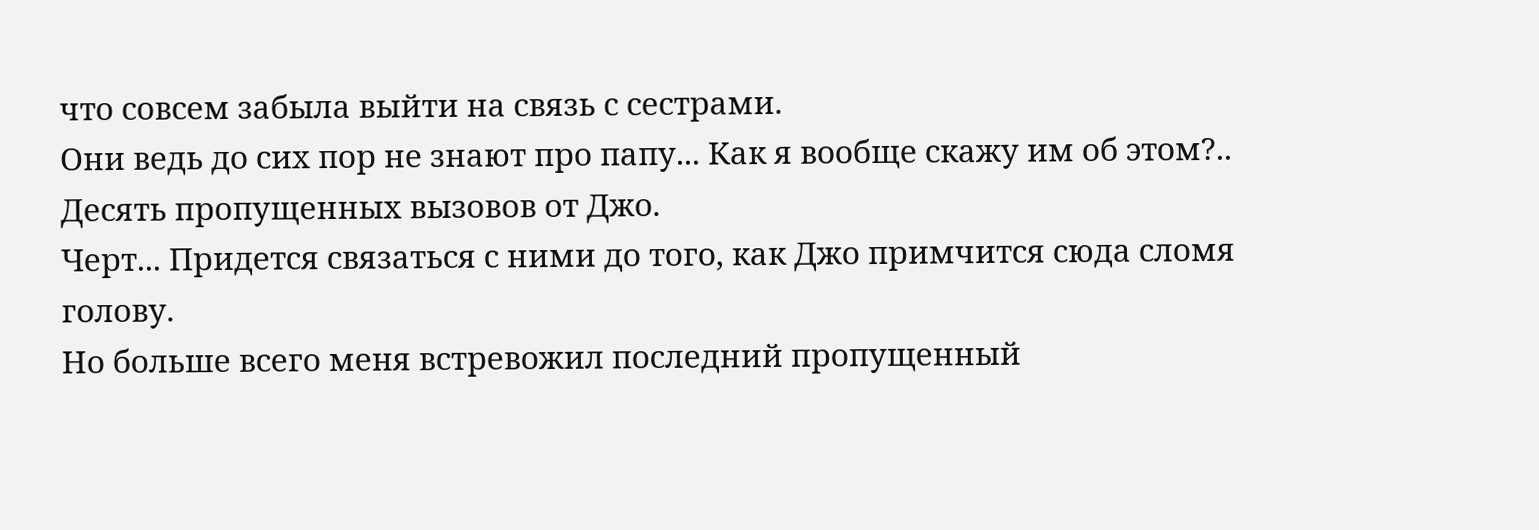что совсем забыла выйти на связь с сестрами.
Они ведь до сих пор не знают про папу... Как я вообще скажу им об этом?..
Десять пропущенных вызовов от Джо.
Черт... Придется связаться с ними до того, как Джо примчится сюда сломя голову.
Но больше всего меня встревожил последний пропущенный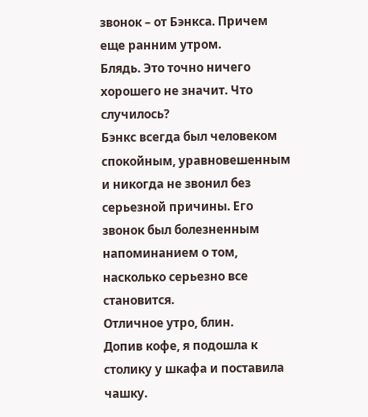звонок – от Бэнкса. Причем еще ранним утром.
Блядь. Это точно ничего хорошего не значит. Что случилось?
Бэнкс всегда был человеком спокойным, уравновешенным и никогда не звонил без серьезной причины. Его звонок был болезненным напоминанием о том, насколько серьезно все становится.
Отличное утро, блин.
Допив кофе, я подошла к столику у шкафа и поставила чашку.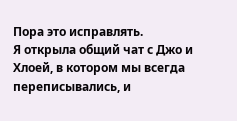Пора это исправлять.
Я открыла общий чат с Джо и Хлоей, в котором мы всегда переписывались, и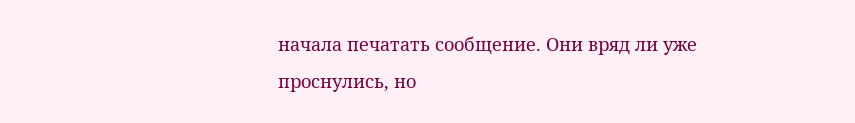начала печатать сообщение. Они вряд ли уже проснулись, но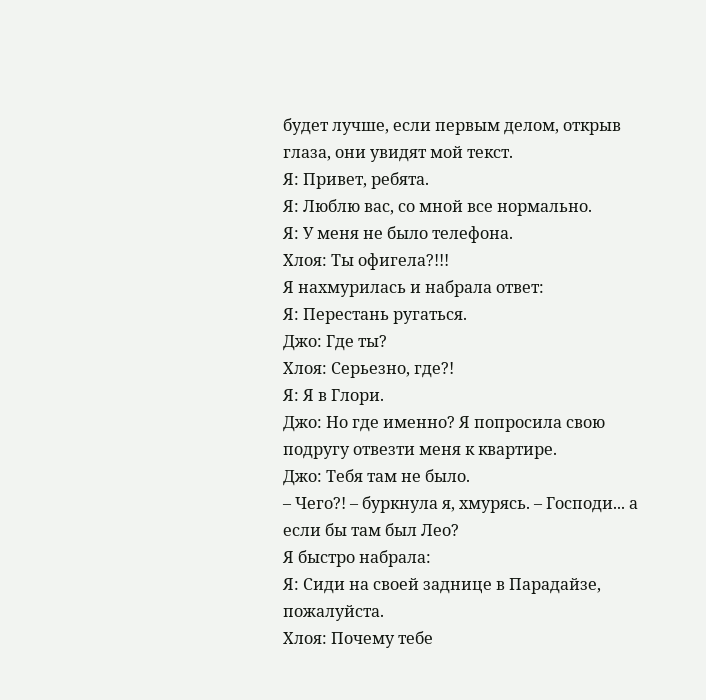будет лучше, если первым делом, открыв глаза, они увидят мой текст.
Я: Привет, ребята.
Я: Люблю вас, со мной все нормально.
Я: У меня не было телефона.
Хлоя: Ты офигела?!!!
Я нахмурилась и набрала ответ:
Я: Перестань ругаться.
Джо: Где ты?
Хлоя: Серьезно, где?!
Я: Я в Глори.
Джо: Но где именно? Я попросила свою подругу отвезти меня к квартире.
Джо: Тебя там не было.
– Чего?! – буркнула я, хмурясь. – Господи... а если бы там был Лео?
Я быстро набрала:
Я: Сиди на своей заднице в Парадайзе, пожалуйста.
Хлоя: Почему тебе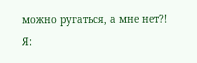можно ругаться, а мне нет?!
Я: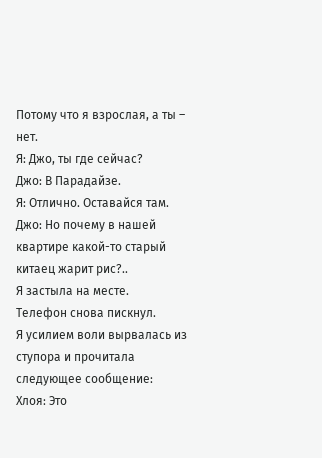Потому что я взрослая, а ты – нет.
Я: Джо, ты где сейчас?
Джо: В Парадайзе.
Я: Отлично. Оставайся там.
Джо: Но почему в нашей квартире какой-то старый китаец жарит рис?..
Я застыла на месте.
Телефон снова пискнул.
Я усилием воли вырвалась из ступора и прочитала следующее сообщение:
Хлоя: Это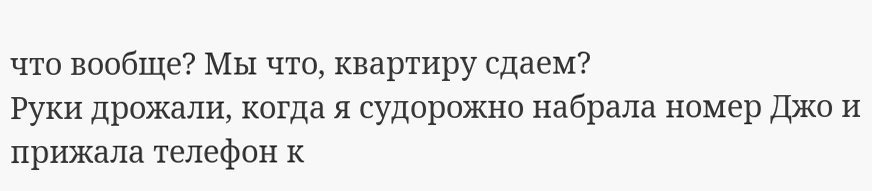что вообще? Мы что, квартиру сдаем?
Руки дрожали, когда я судорожно набрала номер Джо и прижала телефон к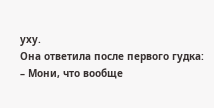уху.
Она ответила после первого гудка:
– Мони, что вообще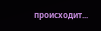происходит...